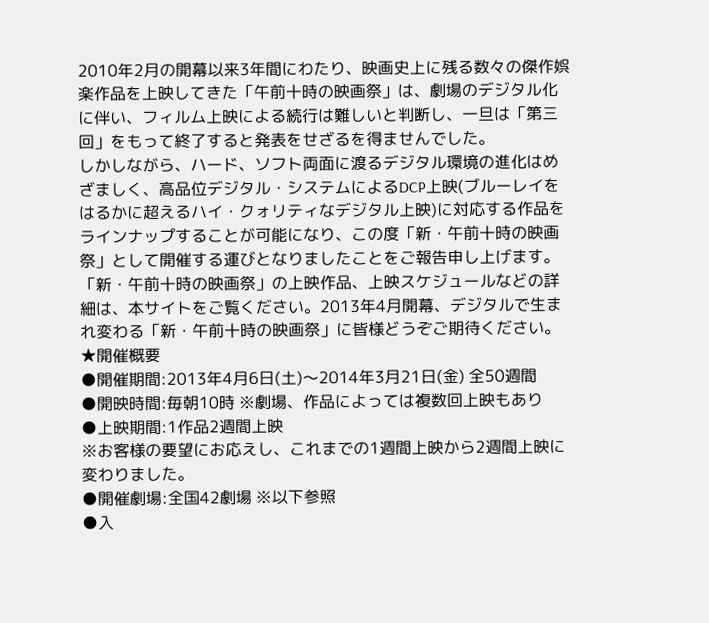2010年2月の開幕以来3年間にわたり、映画史上に残る数々の傑作娯楽作品を上映してきた「午前十時の映画祭」は、劇場のデジタル化に伴い、フィルム上映による続行は難しいと判断し、一旦は「第三回」をもって終了すると発表をせざるを得ませんでした。
しかしながら、ハード、ソフト両面に渡るデジタル環境の進化はめざましく、高品位デジタル・システムによるDCP上映(ブルーレイをはるかに超えるハイ・クォリティなデジタル上映)に対応する作品をラインナップすることが可能になり、この度「新・午前十時の映画祭」として開催する運びとなりましたことをご報告申し上げます。
「新・午前十時の映画祭」の上映作品、上映スケジュールなどの詳細は、本サイトをご覧ください。2013年4月開幕、デジタルで生まれ変わる「新・午前十時の映画祭」に皆様どうぞご期待ください。
★開催概要
●開催期間:2013年4月6日(土)〜2014年3月21日(金) 全50週間
●開映時間:毎朝10時 ※劇場、作品によっては複数回上映もあり
●上映期間:1作品2週間上映
※お客様の要望にお応えし、これまでの1週間上映から2週間上映に変わりました。
●開催劇場:全国42劇場 ※以下参照
●入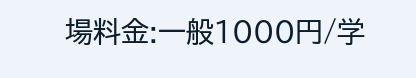場料金:一般1000円/学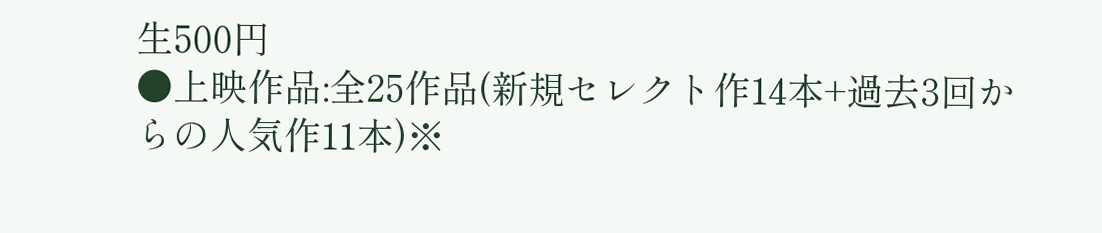生500円
●上映作品:全25作品(新規セレクト作14本+過去3回からの人気作11本)※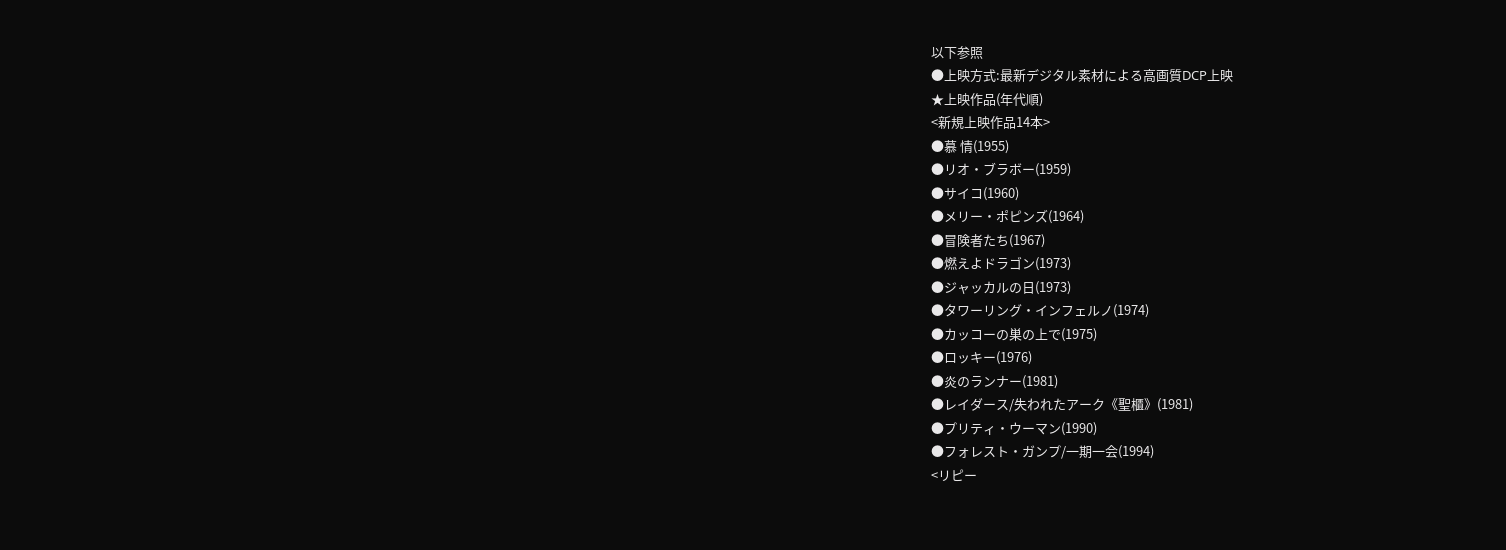以下参照
●上映方式:最新デジタル素材による高画質DCP上映
★上映作品(年代順)
<新規上映作品14本>
●慕 情(1955)
●リオ・ブラボー(1959)
●サイコ(1960)
●メリー・ポピンズ(1964)
●冒険者たち(1967)
●燃えよドラゴン(1973)
●ジャッカルの日(1973)
●タワーリング・インフェルノ(1974)
●カッコーの巣の上で(1975)
●ロッキー(1976)
●炎のランナー(1981)
●レイダース/失われたアーク《聖櫃》(1981)
●プリティ・ウーマン(1990)
●フォレスト・ガンプ/一期一会(1994)
<リピー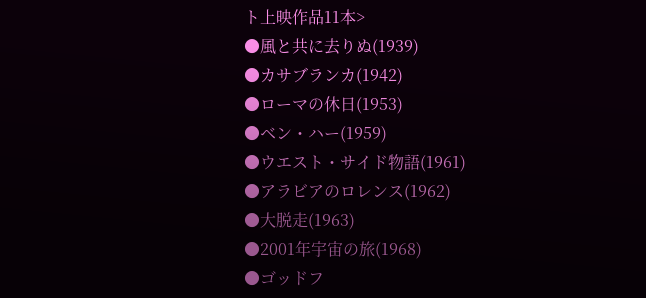ト上映作品11本>
●風と共に去りぬ(1939)
●カサブランカ(1942)
●ローマの休日(1953)
●ベン・ハー(1959)
●ウエスト・サイド物語(1961)
●アラビアのロレンス(1962)
●大脱走(1963)
●2001年宇宙の旅(1968)
●ゴッドフ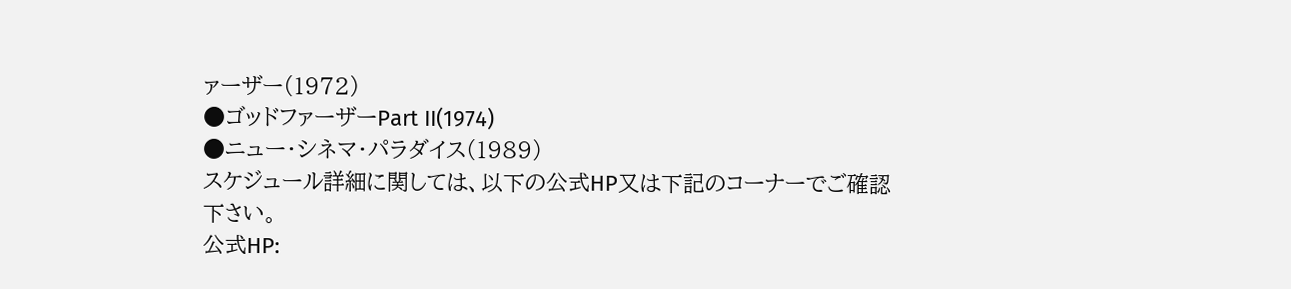ァーザー(1972)
●ゴッドファーザーPart II(1974)
●ニュー・シネマ・パラダイス(1989)
スケジュール詳細に関しては、以下の公式HP又は下記のコーナーでご確認下さい。
公式HP: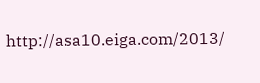http://asa10.eiga.com/2013/